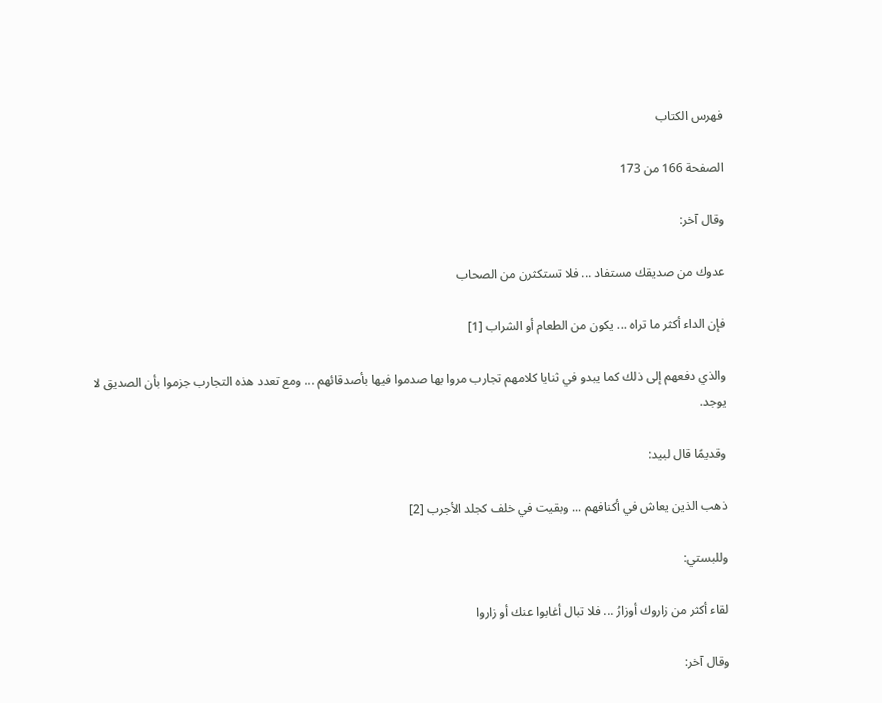فهرس الكتاب

الصفحة 166 من 173

وقال آخر:

عدوك من صديقك مستفاد ... فلا تستكثرن من الصحاب

فإن الداء أكثر ما تراه ... يكون من الطعام أو الشراب [1]

والذي دفعهم إلى ذلك كما يبدو في ثنايا كلامهم تجارب مروا بها صدموا فيها بأصدقائهم ... ومع تعدد هذه التجارب جزموا بأن الصديق لا يوجد.

وقديمًا قال لبيد:

ذهب الذين يعاش في أكنافهم ... وبقيت في خلف كجلد الأجرب [2]

وللبستي:

لقاء أكثر من زاروك أوزارُ ... فلا تبال أغابوا عنك أو زاروا

وقال آخر: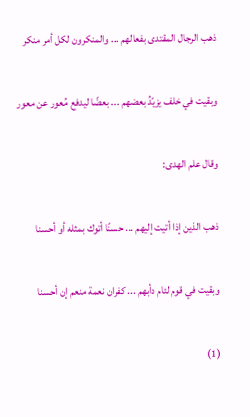ذهب الرجال المقتدى بفعالهم ... والمنكرون لكل أمر منكر

وبقيت في خلف يزيّدُ بعضهم ... بعضًا ليدفع مُعور عن معور

وقال علم الهدى:

ذهب الذين إذا أتيت إليهم ... حسنًا أتوك بمثله أو أحسنا

وبقيت في قوم لئام دأبهم ... كفران نعمة منعم إن أحسنا

(1)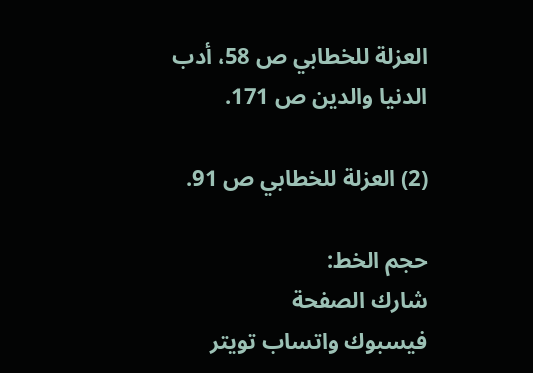العزلة للخطابي ص 58، أدب الدنيا والدين ص 171.

(2) العزلة للخطابي ص 91.

حجم الخط:
شارك الصفحة
فيسبوك واتساب تويتر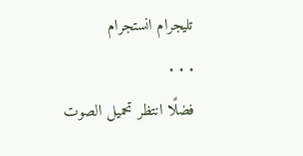تليجرام انستجرام
. . .
فضلًا انتظر تحميل الصوت